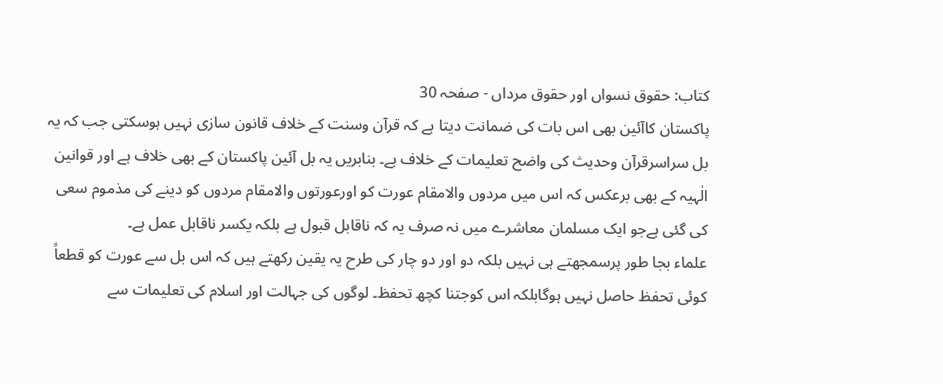کتاب: حقوق نسواں اور حقوق مرداں - صفحہ 30
پاکستان کاآئین بھی اس بات کی ضمانت دیتا ہے کہ قرآن وسنت کے خلاف قانون سازی نہیں ہوسکتی جب کہ یہ بل سراسرقرآن وحدیث کی واضح تعلیمات کے خلاف ہے۔ بنابریں یہ بل آئین پاکستان کے بھی خلاف ہے اور قوانین الٰہیہ کے بھی برعکس کہ اس میں مردوں والامقام عورت کو اورعورتوں والامقام مردوں کو دینے کی مذموم سعی کی گئی ہےجو ایک مسلمان معاشرے میں نہ صرف یہ کہ ناقابل قبول ہے بلکہ یکسر ناقابل عمل ہے۔
علماء بجا طور پرسمجھتے ہی نہیں بلکہ دو اور دو چار کی طرح یہ یقین رکھتے ہیں کہ اس بل سے عورت کو قطعاً کوئی تحفظ حاصل نہیں ہوگابلکہ اس کوجتنا کچھ تحفظ۔ لوگوں کی جہالت اور اسلام کی تعلیمات سے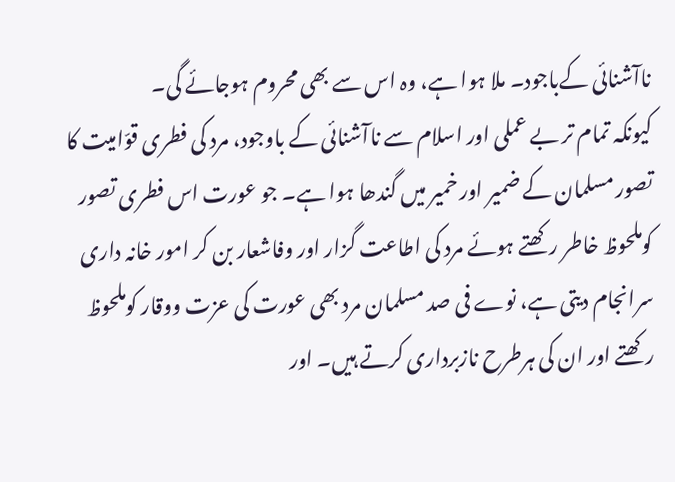ناآشنائی کےباجود۔ ملا ہوا ہے، وہ اس سے بھی محروم ہوجائے گی۔
کیونکہ تمام تر بے عملی اور اسلام سے ناآشنائی کے باوجود، مرد کی فطری قوّامیت کا تصور مسلمان کے ضمیر اور خمیر میں گندھا ہوا ہے۔ جو عورت اس فطری تصور کوملحوظ خاطر رکھتے ہوئے مرد کی اطاعت گزار اور وفاشعار بن کر امور خانہ داری سرانجام دیتی ہے، نوے فی صد مسلمان مرد بھی عورت کی عزت ووقار کوملحوظ رکھتے اور ان کی ہرطرح نازبرداری کرتے ہیں۔ اور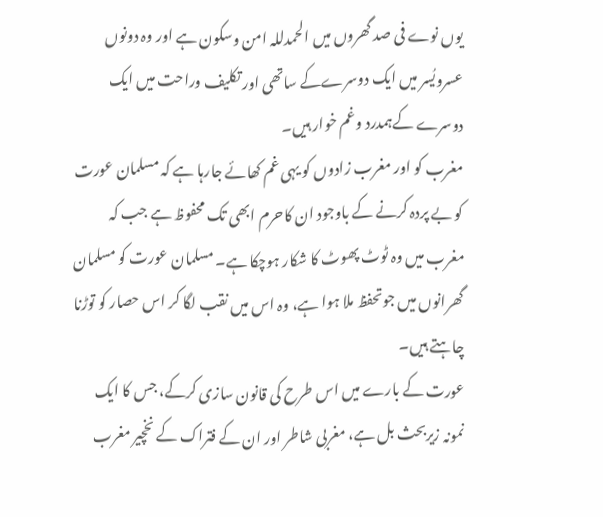یوں نوے فی صد گھروں میں الحمدللہ امن وسکون ہے اور وہ دونوں عسرویُسر میں ایک دوسرےکے ساتھی اور تکلیف وراحت میں ایک دوسرے کےہمدرد وغم خوار ہیں۔
مغرب کو اور مغرب زادوں کو یہی غم کھائے جارہا ہے کہ مسلمان عورت کو بے پردہ کرنے کے باوجود ان کاحرم ابھی تک محفوظ ہے جب کہ مغرب میں وہ ٹوٹ پھوٹ کا شکار ہوچکا ہے۔ مسلمان عورت کو مسلمان گھرانوں میں جوتحفظ ملا ہوا ہے، وہ اس میں نقب لگا کر اس حصار کو توڑنا چاہتے ہیں۔
عورت کے بارے میں اس طرح کی قانون سازی کرکے، جس کا ایک نمونہ زیربحث بل ہے، مغربی شاطر اور ان کے فتراک کے نخچیر مغرب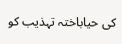کی حیاباختہ تہذیب کو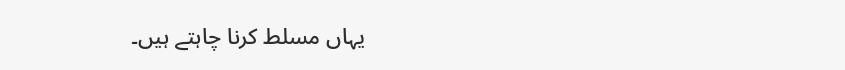یہاں مسلط کرنا چاہتے ہیں۔